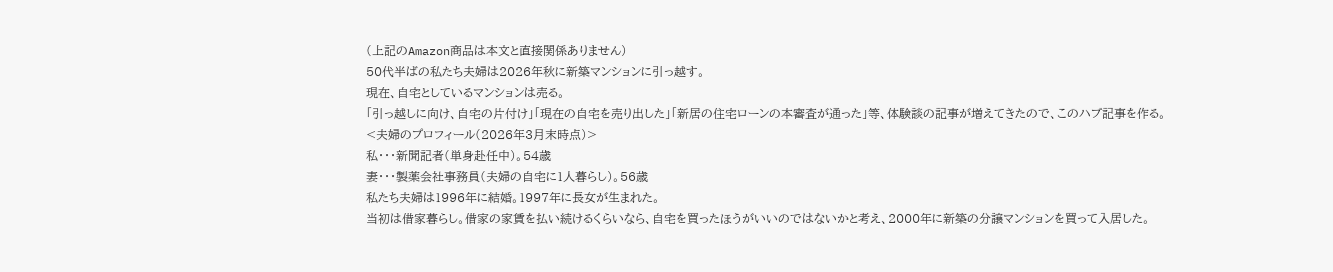(上記のAmazon商品は本文と直接関係ありません)
50代半ばの私たち夫婦は2026年秋に新築マンションに引っ越す。
現在、自宅としているマンションは売る。
「引っ越しに向け、自宅の片付け」「現在の自宅を売り出した」「新居の住宅ローンの本審査が通った」等、体験談の記事が増えてきたので、このハブ記事を作る。
<夫婦のプロフィール(2026年3月末時点)>
私・・・新聞記者(単身赴任中)。54歳
妻・・・製薬会社事務員(夫婦の自宅に1人暮らし)。56歳
私たち夫婦は1996年に結婚。1997年に長女が生まれた。
当初は借家暮らし。借家の家賃を払い続けるくらいなら、自宅を買ったほうがいいのではないかと考え、2000年に新築の分譲マンションを買って入居した。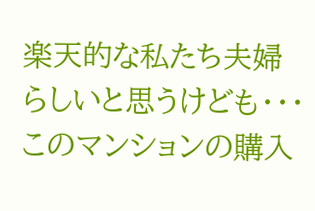楽天的な私たち夫婦らしいと思うけども・・・このマンションの購入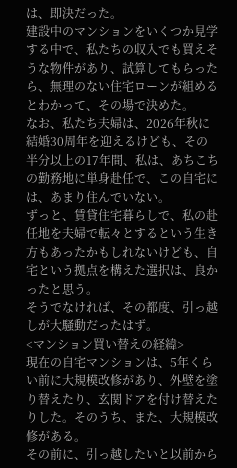は、即決だった。
建設中のマンションをいくつか見学する中で、私たちの収入でも買えそうな物件があり、試算してもらったら、無理のない住宅ローンが組めるとわかって、その場で決めた。
なお、私たち夫婦は、2026年秋に結婚30周年を迎えるけども、その半分以上の17年間、私は、あちこちの勤務地に単身赴任で、この自宅には、あまり住んでいない。
ずっと、賃貸住宅暮らしで、私の赴任地を夫婦で転々とするという生き方もあったかもしれないけども、自宅という拠点を構えた選択は、良かったと思う。
そうでなければ、その都度、引っ越しが大騒動だったはず。
<マンション買い替えの経緯>
現在の自宅マンションは、5年くらい前に大規模改修があり、外壁を塗り替えたり、玄関ドアを付け替えたりした。そのうち、また、大規模改修がある。
その前に、引っ越したいと以前から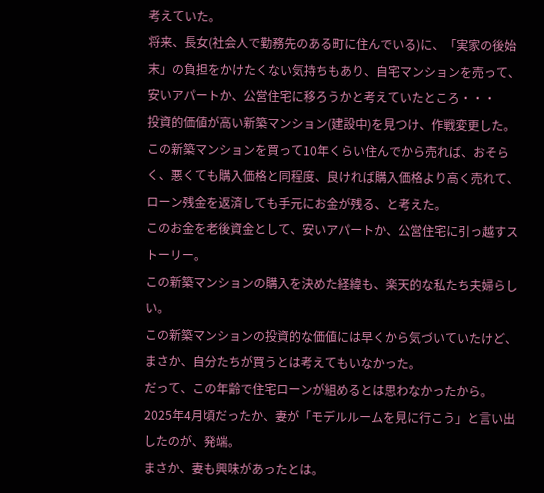考えていた。
将来、長女(社会人で勤務先のある町に住んでいる)に、「実家の後始末」の負担をかけたくない気持ちもあり、自宅マンションを売って、安いアパートか、公営住宅に移ろうかと考えていたところ・・・
投資的価値が高い新築マンション(建設中)を見つけ、作戦変更した。
この新築マンションを買って10年くらい住んでから売れば、おそらく、悪くても購入価格と同程度、良ければ購入価格より高く売れて、ローン残金を返済しても手元にお金が残る、と考えた。
このお金を老後資金として、安いアパートか、公営住宅に引っ越すストーリー。
この新築マンションの購入を決めた経緯も、楽天的な私たち夫婦らしい。
この新築マンションの投資的な価値には早くから気づいていたけど、まさか、自分たちが買うとは考えてもいなかった。
だって、この年齢で住宅ローンが組めるとは思わなかったから。
2025年4月頃だったか、妻が「モデルルームを見に行こう」と言い出したのが、発端。
まさか、妻も興味があったとは。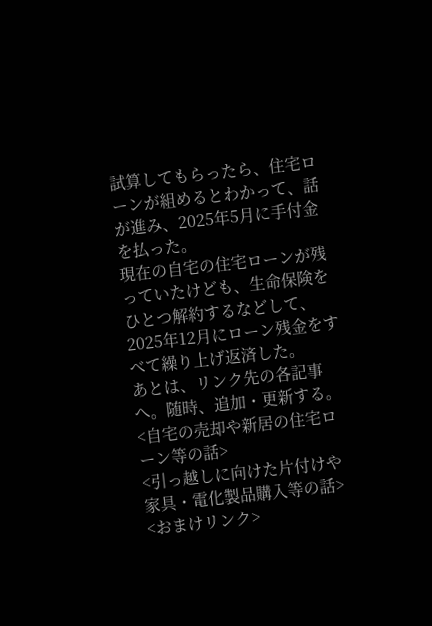試算してもらったら、住宅ローンが組めるとわかって、話が進み、2025年5月に手付金を払った。
現在の自宅の住宅ローンが残っていたけども、生命保険をひとつ解約するなどして、2025年12月にローン残金をすべて繰り上げ返済した。
あとは、リンク先の各記事へ。随時、追加・更新する。
<自宅の売却や新居の住宅ローン等の話>
<引っ越しに向けた片付けや家具・電化製品購入等の話>
<おまけリンク>